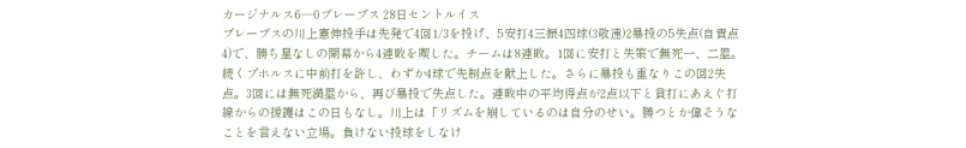カージナルス6―0ブレーブス 28日セントルイス
ブレーブスの川上憲伸投手は先発で4回1/3を投げ、5安打4三振4四球(3敬遠)2暴投の5失点(自責点4)で、勝ち星なしの開幕から4連敗を喫した。チームは8連敗。1回に安打と失策で無死一、二塁。続くプホルスに中前打を許し、わずか4球で先制点を献上した。さらに暴投も重なりこの回2失点。3回には無死満塁から、再び暴投で失点した。連敗中の平均得点が2点以下と貧打にあえぐ打線からの援護はこの日もなし。川上は「リズムを崩しているのは自分のせい。勝つとか偉そうなことを言えない立場。負けない投球をしなけ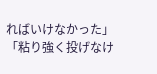ればいけなかった」「粘り強く投げなけ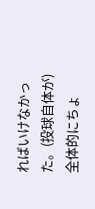ればいけなかった。(投球自体が)全体的にちょ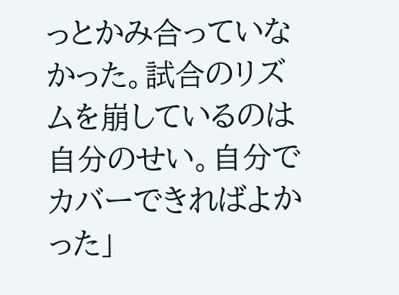っとかみ合っていなかった。試合のリズムを崩しているのは自分のせい。自分でカバーできればよかった」